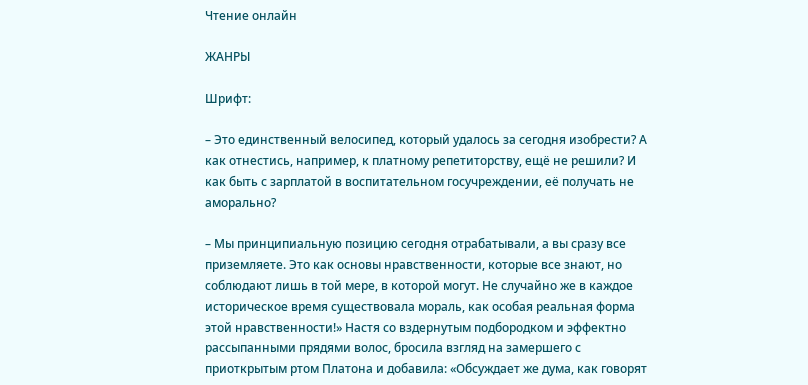Чтение онлайн

ЖАНРЫ

Шрифт:

– Это единственный велосипед, который удалось за сегодня изобрести? А как отнестись, например, к платному репетиторству, ещё не решили? И как быть с зарплатой в воспитательном госучреждении, её получать не аморально?

– Мы принципиальную позицию сегодня отрабатывали, а вы сразу все приземляете. Это как основы нравственности, которые все знают, но соблюдают лишь в той мере, в которой могут. Не случайно же в каждое историческое время существовала мораль, как особая реальная форма этой нравственности!» Настя со вздернутым подбородком и эффектно рассыпанными прядями волос, бросила взгляд на замершего с приоткрытым ртом Платона и добавила: «Обсуждает же дума, как говорят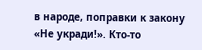в народе, поправки к закону «Не укради!». Кто-то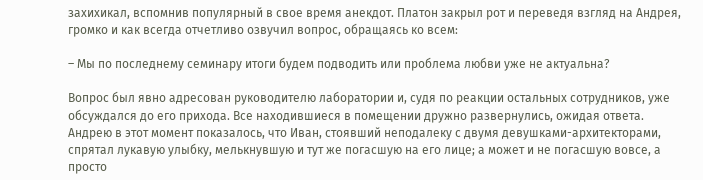захихикал, вспомнив популярный в свое время анекдот. Платон закрыл рот и переведя взгляд на Андрея, громко и как всегда отчетливо озвучил вопрос, обращаясь ко всем:

– Мы по последнему семинару итоги будем подводить или проблема любви уже не актуальна?

Вопрос был явно адресован руководителю лаборатории и, судя по реакции остальных сотрудников, уже обсуждался до его прихода. Все находившиеся в помещении дружно развернулись, ожидая ответа. Андрею в этот момент показалось, что Иван, стоявший неподалеку с двумя девушками-архитекторами, спрятал лукавую улыбку, мелькнувшую и тут же погасшую на его лице; а может и не погасшую вовсе, а просто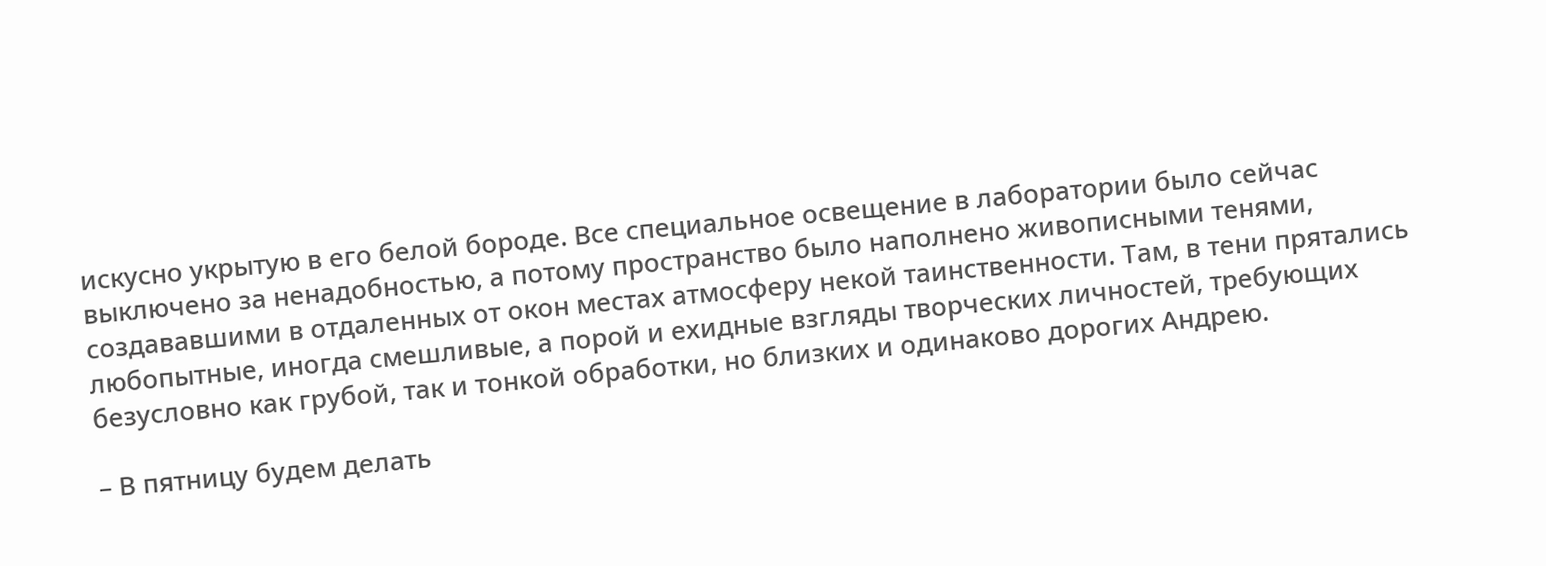искусно укрытую в его белой бороде. Все специальное освещение в лаборатории было сейчас выключено за ненадобностью, а потому пространство было наполнено живописными тенями, создававшими в отдаленных от окон местах атмосферу некой таинственности. Там, в тени прятались любопытные, иногда смешливые, а порой и ехидные взгляды творческих личностей, требующих безусловно как грубой, так и тонкой обработки, но близких и одинаково дорогих Андрею.

– В пятницу будем делать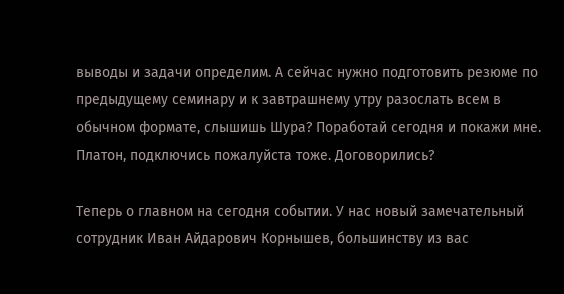выводы и задачи определим. А сейчас нужно подготовить резюме по предыдущему семинару и к завтрашнему утру разослать всем в обычном формате, слышишь Шура? Поработай сегодня и покажи мне. Платон, подключись пожалуйста тоже. Договорились?

Теперь о главном на сегодня событии. У нас новый замечательный сотрудник Иван Айдарович Корнышев, большинству из вас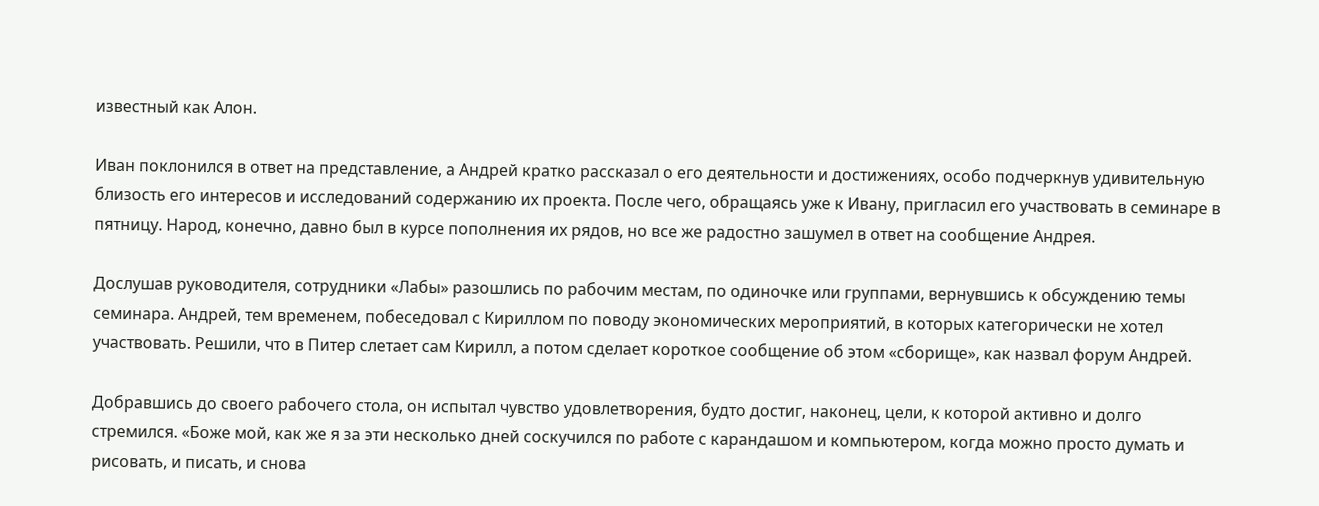известный как Алон.

Иван поклонился в ответ на представление, а Андрей кратко рассказал о его деятельности и достижениях, особо подчеркнув удивительную близость его интересов и исследований содержанию их проекта. После чего, обращаясь уже к Ивану, пригласил его участвовать в семинаре в пятницу. Народ, конечно, давно был в курсе пополнения их рядов, но все же радостно зашумел в ответ на сообщение Андрея.

Дослушав руководителя, сотрудники «Лабы» разошлись по рабочим местам, по одиночке или группами, вернувшись к обсуждению темы семинара. Андрей, тем временем, побеседовал с Кириллом по поводу экономических мероприятий, в которых категорически не хотел участвовать. Решили, что в Питер слетает сам Кирилл, а потом сделает короткое сообщение об этом «сборище», как назвал форум Андрей.

Добравшись до своего рабочего стола, он испытал чувство удовлетворения, будто достиг, наконец, цели, к которой активно и долго стремился. «Боже мой, как же я за эти несколько дней соскучился по работе с карандашом и компьютером, когда можно просто думать и рисовать, и писать, и снова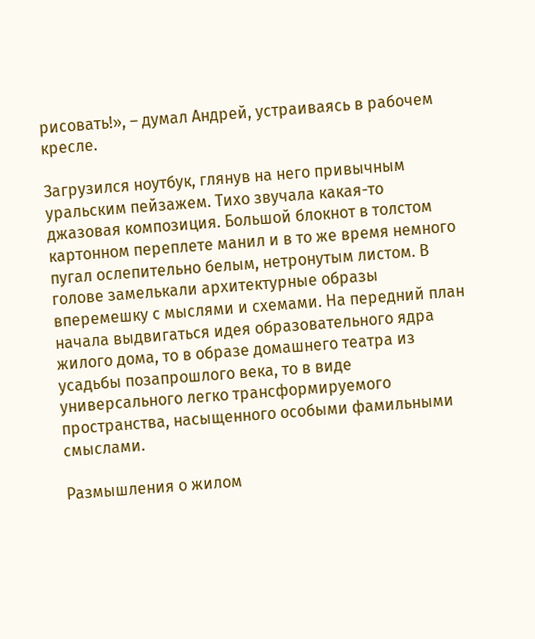рисовать!», – думал Андрей, устраиваясь в рабочем кресле.

Загрузился ноутбук, глянув на него привычным уральским пейзажем. Тихо звучала какая-то джазовая композиция. Большой блокнот в толстом картонном переплете манил и в то же время немного пугал ослепительно белым, нетронутым листом. В голове замелькали архитектурные образы вперемешку с мыслями и схемами. На передний план начала выдвигаться идея образовательного ядра жилого дома, то в образе домашнего театра из усадьбы позапрошлого века, то в виде универсального легко трансформируемого пространства, насыщенного особыми фамильными смыслами.

Размышления о жилом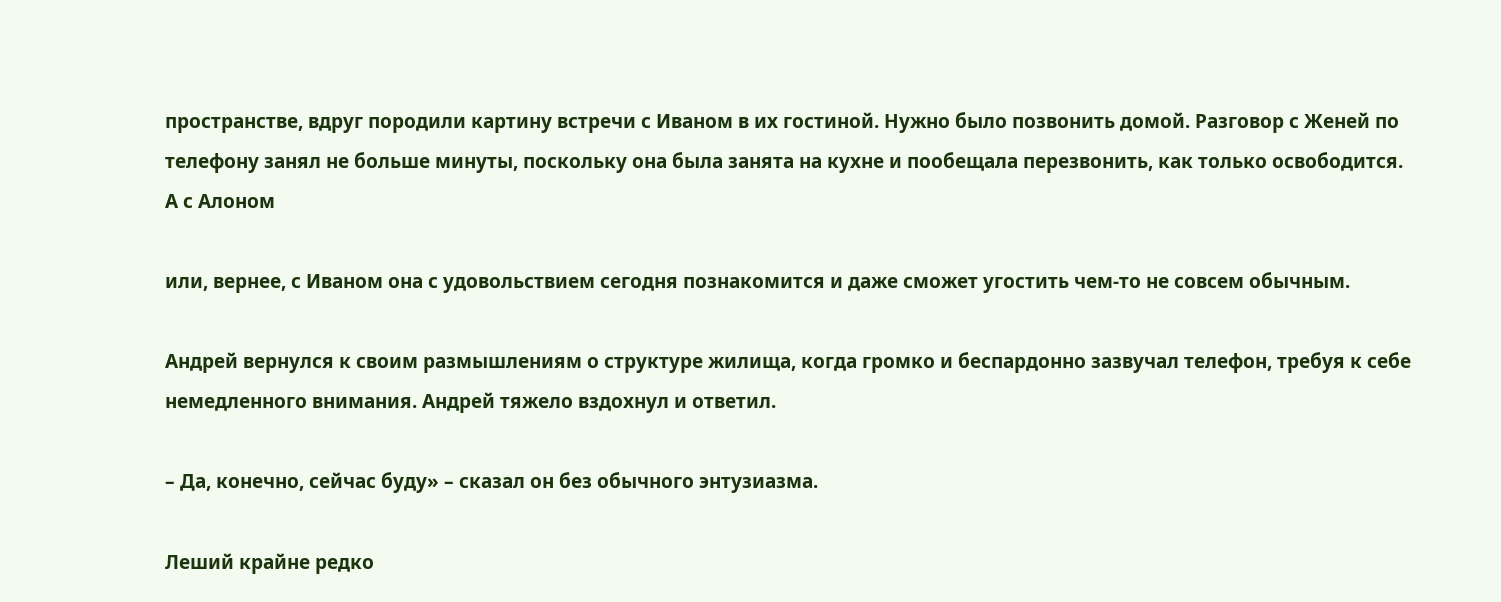пространстве, вдруг породили картину встречи с Иваном в их гостиной. Нужно было позвонить домой. Разговор с Женей по телефону занял не больше минуты, поскольку она была занята на кухне и пообещала перезвонить, как только освободится. А с Алоном

или, вернее, с Иваном она с удовольствием сегодня познакомится и даже сможет угостить чем-то не совсем обычным.

Андрей вернулся к своим размышлениям о структуре жилища, когда громко и беспардонно зазвучал телефон, требуя к себе немедленного внимания. Андрей тяжело вздохнул и ответил.

– Да, конечно, сейчас буду» – сказал он без обычного энтузиазма.

Леший крайне редко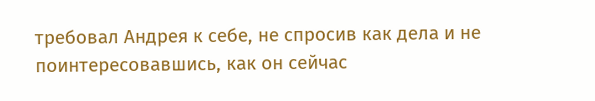требовал Андрея к себе, не спросив как дела и не поинтересовавшись, как он сейчас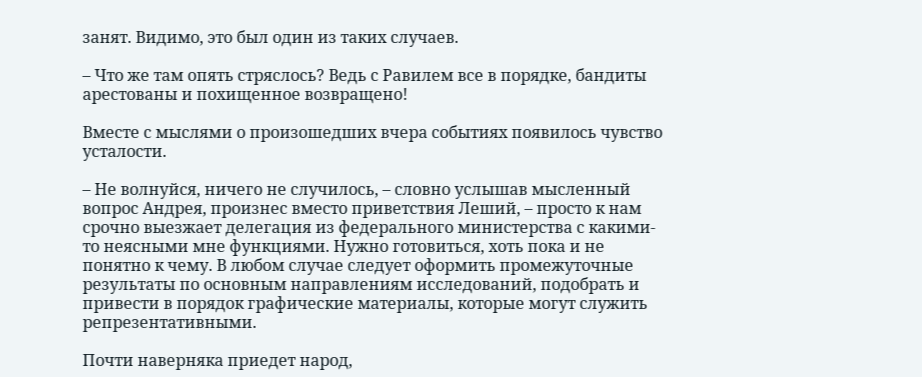занят. Видимо, это был один из таких случаев.

– Что же там опять стряслось? Ведь с Равилем все в порядке, бандиты арестованы и похищенное возвращено!

Вместе с мыслями о произошедших вчера событиях появилось чувство усталости.

– Не волнуйся, ничего не случилось, – словно услышав мысленный вопрос Андрея, произнес вместо приветствия Леший, – просто к нам срочно выезжает делегация из федерального министерства с какими-то неясными мне функциями. Нужно готовиться, хоть пока и не понятно к чему. В любом случае следует оформить промежуточные результаты по основным направлениям исследований, подобрать и привести в порядок графические материалы, которые могут служить репрезентативными.

Почти наверняка приедет народ,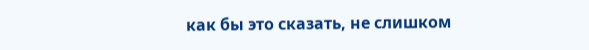как бы это сказать, не слишком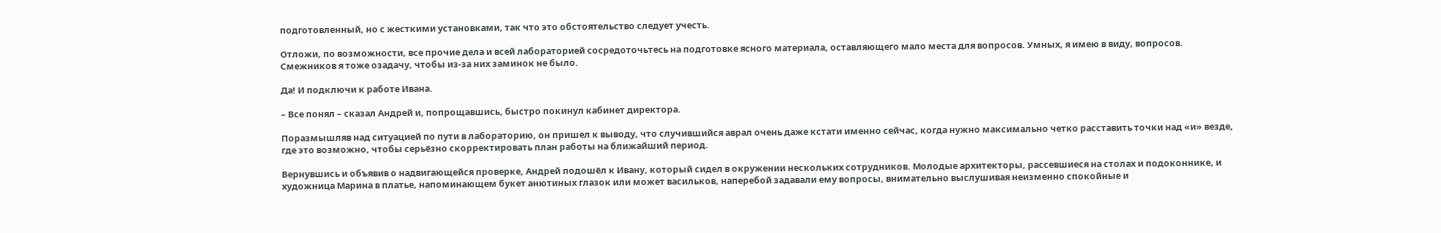подготовленный, но с жесткими установками, так что это обстоятельство следует учесть.

Отложи, по возможности, все прочие дела и всей лабораторией сосредоточьтесь на подготовке ясного материала, оставляющего мало места для вопросов. Умных, я имею в виду, вопросов. Смежников я тоже озадачу, чтобы из-за них заминок не было.

Да! И подключи к работе Ивана.

– Все понял – сказал Андрей и, попрощавшись, быстро покинул кабинет директора.

Поразмышляв над ситуацией по пути в лабораторию, он пришел к выводу, что случившийся аврал очень даже кстати именно сейчас, когда нужно максимально четко расставить точки над «и» везде, где это возможно, чтобы серьёзно скорректировать план работы на ближайший период.

Вернувшись и объявив о надвигающейся проверке, Андрей подошёл к Ивану, который сидел в окружении нескольких сотрудников. Молодые архитекторы, рассевшиеся на столах и подоконнике, и художница Марина в платье, напоминающем букет анютиных глазок или может васильков, наперебой задавали ему вопросы, внимательно выслушивая неизменно спокойные и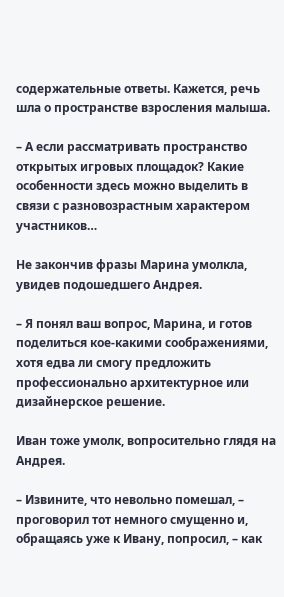содержательные ответы. Кажется, речь шла о пространстве взросления малыша.

– А если рассматривать пространство открытых игровых площадок? Какие особенности здесь можно выделить в связи с разновозрастным характером участников…

Не закончив фразы Марина умолкла, увидев подошедшего Андрея.

– Я понял ваш вопрос, Марина, и готов поделиться кое-какими соображениями, хотя едва ли смогу предложить профессионально архитектурное или дизайнерское решение.

Иван тоже умолк, вопросительно глядя на Андрея.

– Извините, что невольно помешал, – проговорил тот немного смущенно и, обращаясь уже к Ивану, попросил, – как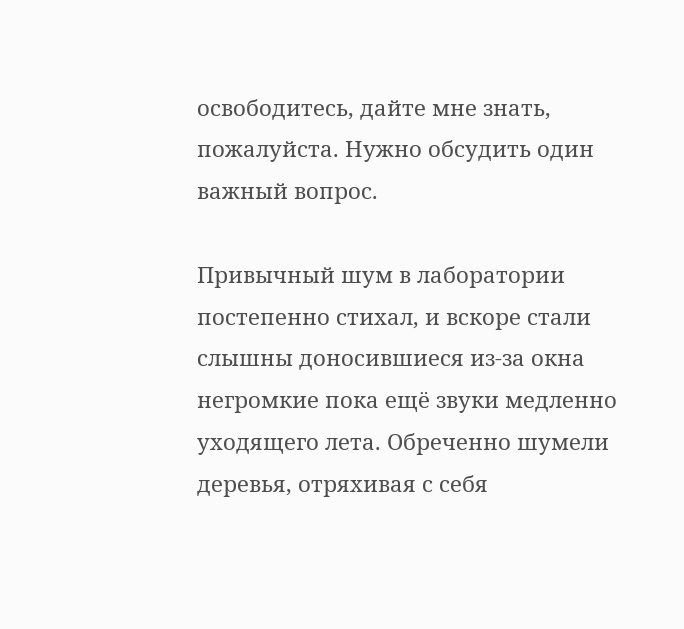освободитесь, дайте мне знать, пожалуйста. Нужно обсудить один важный вопрос.

Привычный шум в лаборатории постепенно стихал, и вскоре стали слышны доносившиеся из-за окна негромкие пока ещё звуки медленно уходящего лета. Обреченно шумели деревья, отряхивая с себя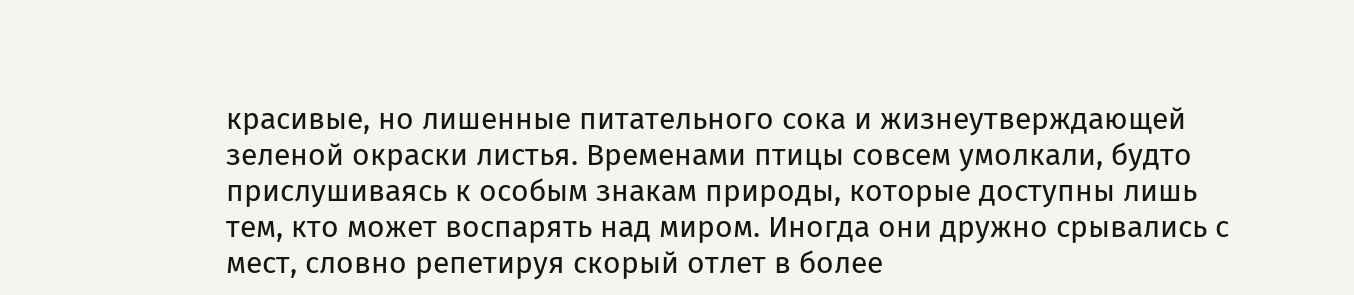красивые, но лишенные питательного сока и жизнеутверждающей зеленой окраски листья. Временами птицы совсем умолкали, будто прислушиваясь к особым знакам природы, которые доступны лишь тем, кто может воспарять над миром. Иногда они дружно срывались с мест, словно репетируя скорый отлет в более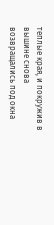теплые края, и покружив в вышине снова возвращались под окна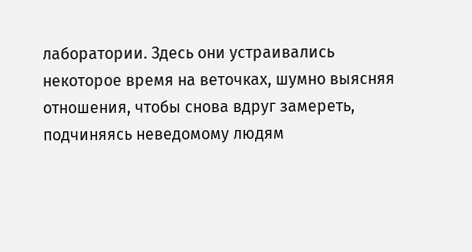лаборатории. Здесь они устраивались некоторое время на веточках, шумно выясняя отношения, чтобы снова вдруг замереть, подчиняясь неведомому людям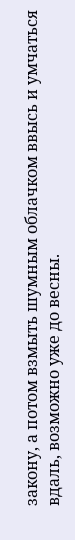закону, а потом взмыть шумным облачком ввысь и умчаться вдаль, возможно уже до весны.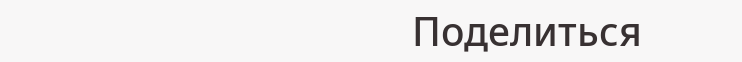Поделиться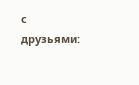с друзьями: